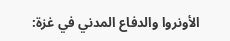الأونروا والدفاع المدني في غزة: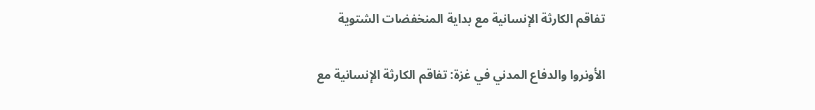تفاقم الكارثة الإنسانية مع بداية المنخفضات الشتوية

الأونروا والدفاع المدني في غزة: تفاقم الكارثة الإنسانية مع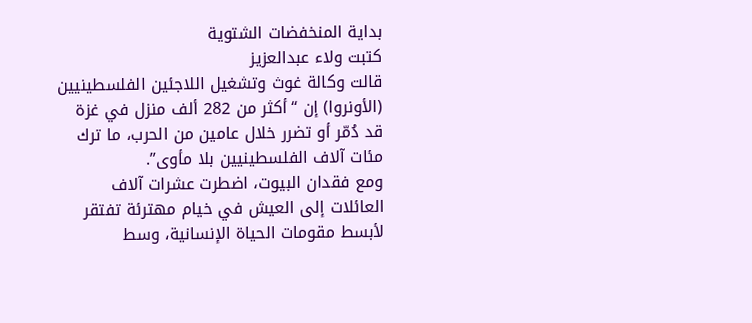بداية المنخفضات الشتوية
كتبت ولاء عبدالعزيز
قالت وكالة غوث وتشغيل اللاجئين الفلسطينيين (الأونروا) إن “أكثر من 282 ألف منزل في غزة قد دُمّر أو تضرر خلال عامين من الحرب، ما ترك مئات آلاف الفلسطينيين بلا مأوى”.
ومع فقدان البيوت، اضطرت عشرات آلاف العائلات إلى العيش في خيام مهترئة تفتقر لأبسط مقومات الحياة الإنسانية، وسط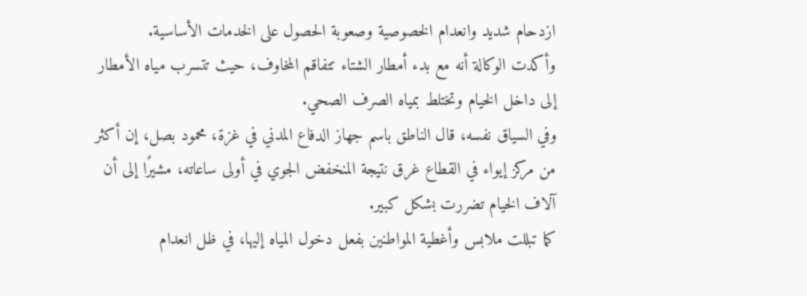ازدحام شديد وانعدام الخصوصية وصعوبة الحصول على الخدمات الأساسية.
وأكدت الوكالة أنه مع بدء أمطار الشتاء تتفاقم المخاوف، حيث تتسرب مياه الأمطار إلى داخل الخيام وتختلط بمياه الصرف الصحي.
وفي السياق نفسه، قال الناطق باسم جهاز الدفاع المدني في غزة، محمود بصل، إن أكثر من مركز إيواء في القطاع غرق نتيجة المنخفض الجوي في أولى ساعاته، مشيرًا إلى أن آلاف الخيام تضررت بشكل كبير.
كما تبللت ملابس وأغطية المواطنين بفعل دخول المياه إليها، في ظل انعدام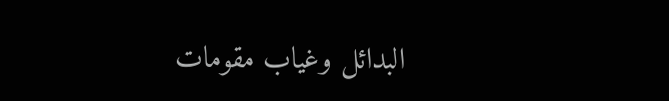البدائل وغياب مقومات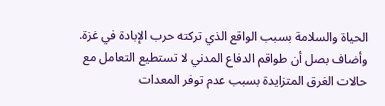الحياة والسلامة بسبب الواقع الذي تركته حرب الإبادة في غزة.
وأضاف بصل أن طواقم الدفاع المدني لا تستطيع التعامل مع حالات الغرق المتزايدة بسبب عدم توفر المعدات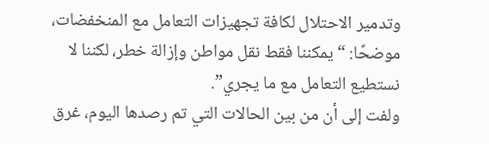وتدمير الاحتلال لكافة تجهيزات التعامل مع المنخفضات، موضحًا: “يمكننا فقط نقل مواطن وإزالة خطر، لكننا لا نستطيع التعامل مع ما يجري”.
ولفت إلى أن من بين الحالات التي تم رصدها اليوم، غرق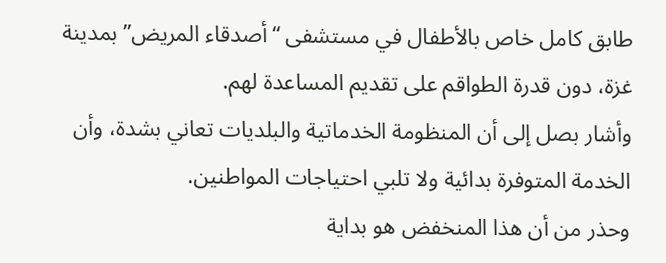طابق كامل خاص بالأطفال في مستشفى “أصدقاء المريض” بمدينة غزة، دون قدرة الطواقم على تقديم المساعدة لهم.
وأشار بصل إلى أن المنظومة الخدماتية والبلديات تعاني بشدة، وأن الخدمة المتوفرة بدائية ولا تلبي احتياجات المواطنين.
وحذر من أن هذا المنخفض هو بداية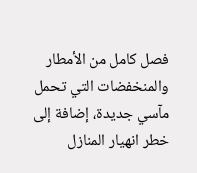فصل كامل من الأمطار والمنخفضات التي تحمل مآسي جديدة، إضافة إلى خطر انهيار المنازل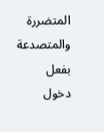المتضررة والمتصدعة بفعل دخول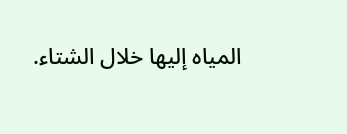المياه إليها خلال الشتاء.